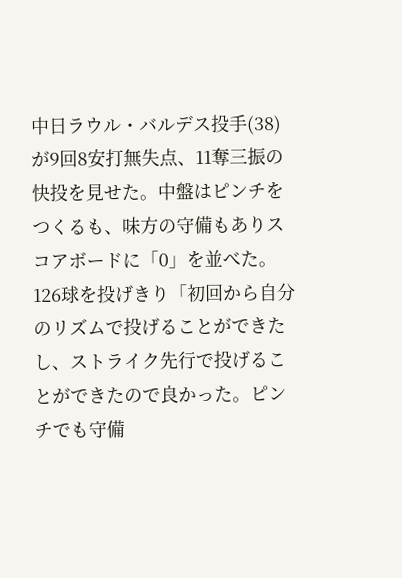中日ラウル・バルデス投手(38)が9回8安打無失点、11奪三振の快投を見せた。中盤はピンチをつくるも、味方の守備もありスコアボードに「0」を並べた。126球を投げきり「初回から自分のリズムで投げることができたし、ストライク先行で投げることができたので良かった。ピンチでも守備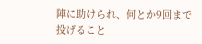陣に助けられ、何とか9回まで投げること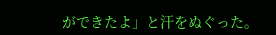ができたよ」と汗をぬぐった。